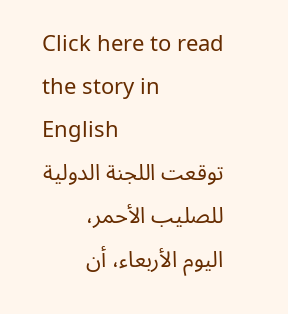Click here to read the story in English
توقعت اللجنة الدولية للصليب الأحمر، اليوم الأربعاء، أن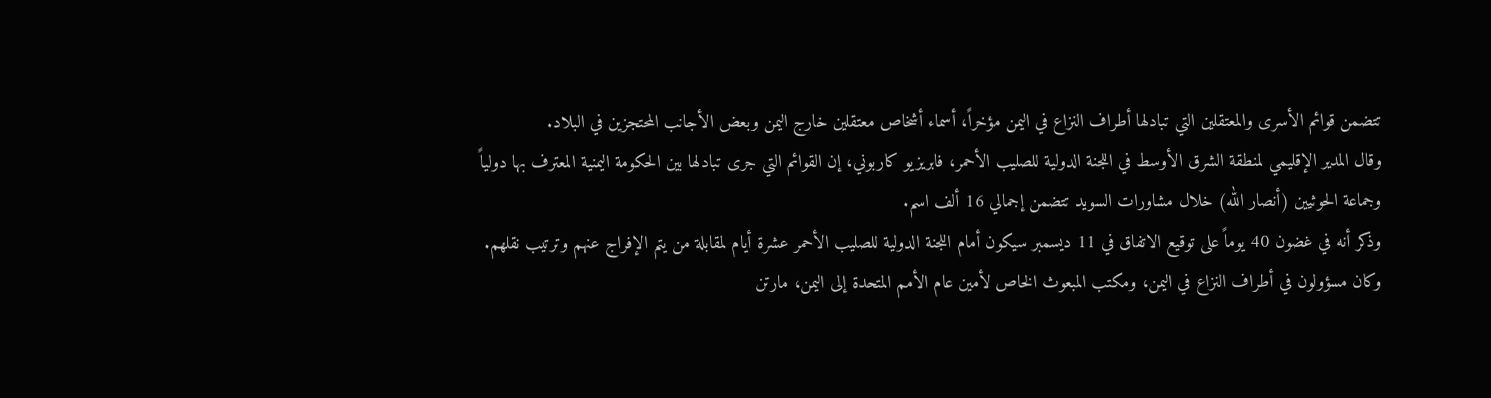تتضمن قوائم الأسرى والمعتقلين التي تبادلها أطراف النزاع في اليمن مؤخراً، أسماء أشخاص معتقلين خارج اليمن وبعض الأجانب المحتجزين في البلاد.
وقال المدير الإقليمي لمنطقة الشرق الأوسط في اللجنة الدولية للصليب الأحمر، فابريزيو كاربوني، إن القوائم التي جرى تبادلها بين الحكومة اليمنية المعترف بها دولياً وجماعة الحوثيين (أنصار الله) خلال مشاورات السويد تتضمن إجمالي 16 ألف اسم.
وذكر أنه في غضون 40 يوماً على توقيع الاتفاق في 11 ديسمبر سيكون أمام اللجنة الدولية للصليب الأحمر عشرة أيام لمقابلة من يتم الإفراج عنهم وترتيب نقلهم.
وكان مسؤولون في أطراف النزاع في اليمن، ومكتب المبعوث الخاص لأمين عام الأمم المتحدة إلى اليمن، مارتن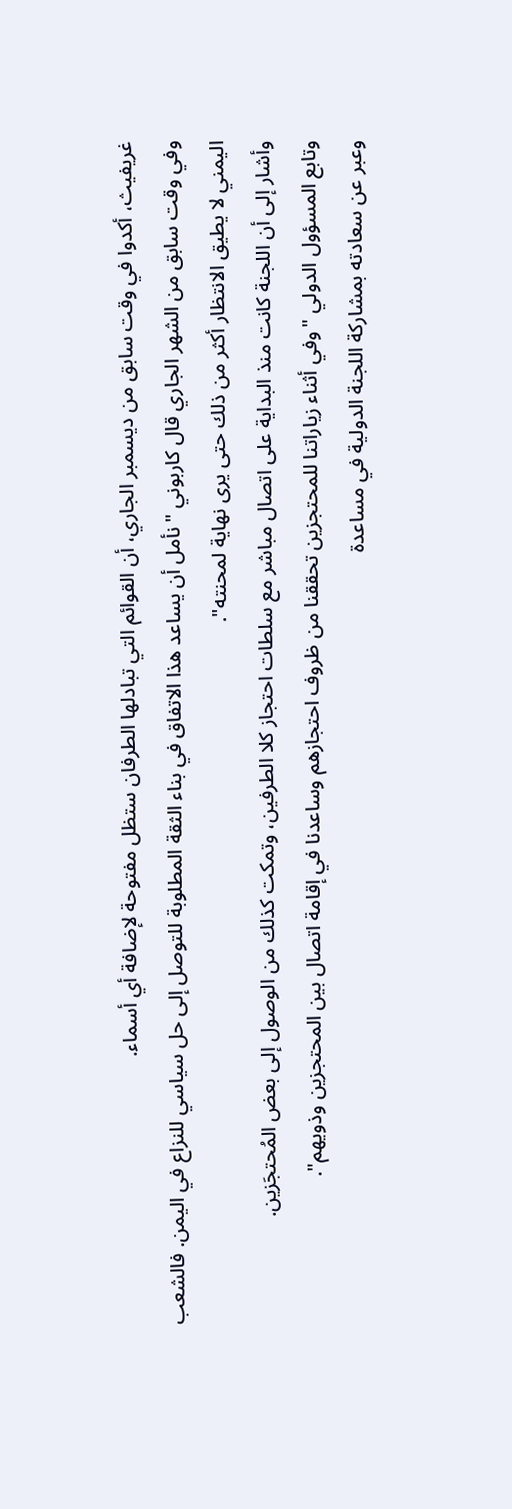غريفيث، أكدوا في وقت سابق من ديسمبر الجاري، أن القوائم التي تبادلها الطرفان ستظل مفتوحة لإضافة أي أسماء.
وفي وقت سابق من الشهر الجاري قال كاربوني "نأمل أن يساعد هذا الاتفاق في بناء الثقة المطلوبة للتوصل إلى حل سياسي للنزاع في اليمن. فالشعب اليمني لا يطيق الانتظار أكثر من ذلك حتى يرى نهاية لمحنته".
وأشار إلى أن اللجنة كانت منذ البداية على اتصال مباشر مع سلطات احتجاز كلا الطرفين، وتمكت كذلك من الوصول إلى بعض المُحتجَزين.
وتابع المسؤول الدولي "وفي أثناء زياراتنا للمحتجزين تحققنا من ظروف احتجازهم وساعدنا في إقامة اتصال بين المحتجزين وذويهم".
وعبر عن سعادته بمشاركة اللجنة الدولية في مساعدة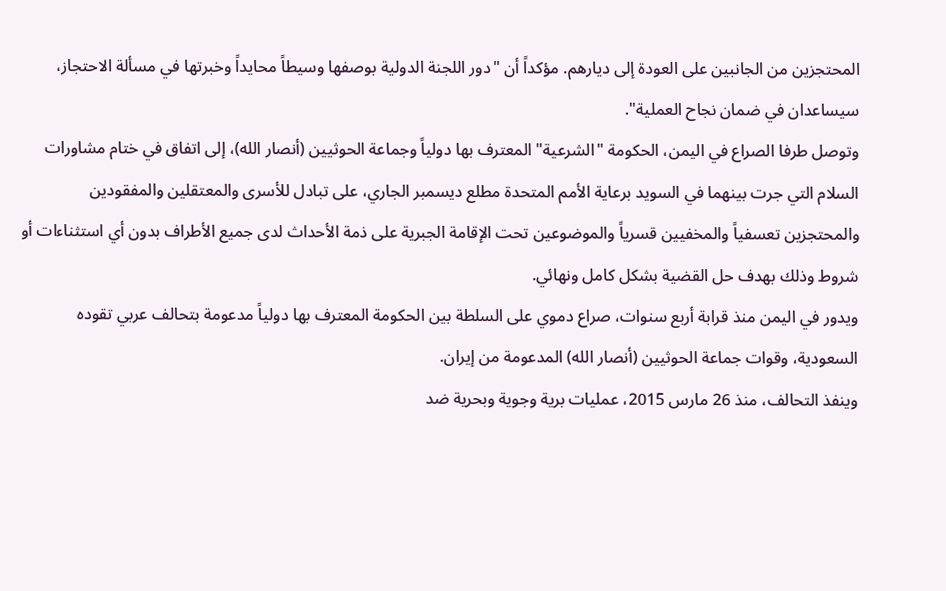المحتجزين من الجانبين على العودة إلى ديارهم. مؤكداً أن "دور اللجنة الدولية بوصفها وسيطاً محايداً وخبرتها في مسألة الاحتجاز، سيساعدان في ضمان نجاح العملية".
وتوصل طرفا الصراع في اليمن، الحكومة "الشرعية" المعترف بها دولياً وجماعة الحوثيين (أنصار الله)، إلى اتفاق في ختام مشاورات السلام التي جرت بينهما في السويد برعاية الأمم المتحدة مطلع ديسمبر الجاري، على تبادل للأسرى والمعتقلين والمفقودين والمحتجزين تعسفياً والمخفيين قسرياً والموضوعين تحت الإقامة الجبرية على ذمة الأحداث لدى جميع الأطراف بدون أي استثناءات أو شروط وذلك بهدف حل القضية بشكل كامل ونهائي.
ويدور في اليمن منذ قرابة أربع سنوات، صراع دموي على السلطة بين الحكومة المعترف بها دولياً مدعومة بتحالف عربي تقوده السعودية، وقوات جماعة الحوثيين (أنصار الله) المدعومة من إيران.
وينفذ التحالف، منذ 26 مارس 2015، عمليات برية وجوية وبحرية ضد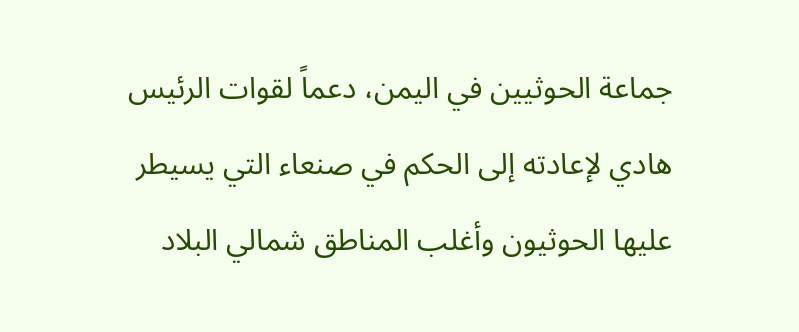جماعة الحوثيين في اليمن، دعماً لقوات الرئيس هادي لإعادته إلى الحكم في صنعاء التي يسيطر عليها الحوثيون وأغلب المناطق شمالي البلاد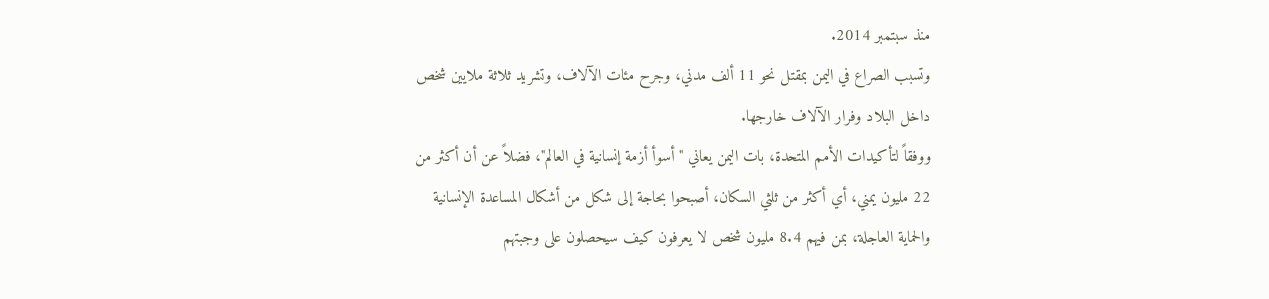منذ سبتمبر 2014.
وتسبب الصراع في اليمن بمقتل نحو 11 ألف مدني، وجرح مئات الآلاف، وتشريد ثلاثة ملايين شخص داخل البلاد وفرار الآلاف خارجها.
ووفقاً لتأكيدات الأمم المتحدة، بات اليمن يعاني "أسوأ أزمة إنسانية في العالم"، فضلاً عن أن أكثر من 22 مليون يمني، أي أكثر من ثلثي السكان، أصبحوا بحاجة إلى شكل من أشكال المساعدة الإنسانية والحماية العاجلة، بمن فيهم 8.4 مليون شخص لا يعرفون كيف سيحصلون على وجبتهم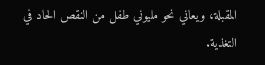المقبلة، ويعاني نحو مليوني طفل من النقص الحاد في التغذية.